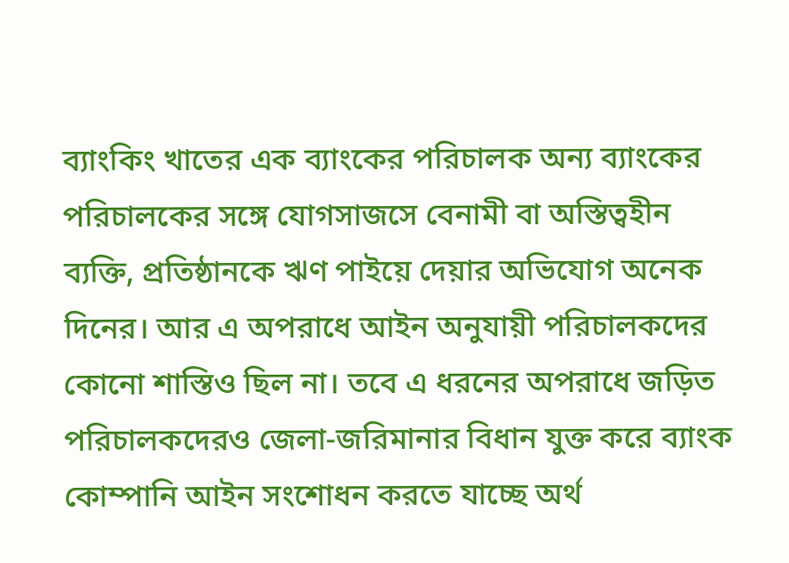ব্যাংকিং খাতের এক ব্যাংকের পরিচালক অন্য ব্যাংকের পরিচালকের সঙ্গে যোগসাজসে বেনামী বা অস্তিত্বহীন ব্যক্তি, প্রতিষ্ঠানকে ঋণ পাইয়ে দেয়ার অভিযোগ অনেক দিনের। আর এ অপরাধে আইন অনুযায়ী পরিচালকদের কোনো শাস্তিও ছিল না। তবে এ ধরনের অপরাধে জড়িত পরিচালকদেরও জেলা-জরিমানার বিধান যুক্ত করে ব্যাংক কোম্পানি আইন সংশোধন করতে যাচ্ছে অর্থ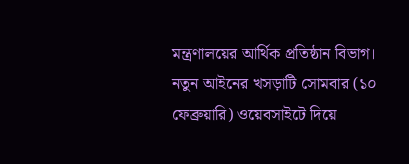মন্ত্রণালয়ের আর্থিক প্রতিষ্ঠান বিভাগ।
নতুন আইনের খসড়াটি সোমবার (১০ ফেব্রুয়ারি) ওয়েবসাইটে দিয়ে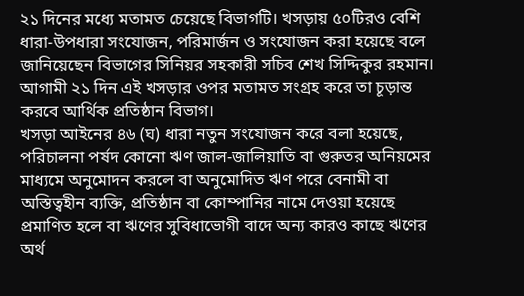২১ দিনের মধ্যে মতামত চেয়েছে বিভাগটি। খসড়ায় ৫০টিরও বেশি ধারা-উপধারা সংযোজন, পরিমার্জন ও সংযোজন করা হয়েছে বলে জানিয়েছেন বিভাগের সিনিয়র সহকারী সচিব শেখ সিদ্দিকুর রহমান। আগামী ২১ দিন এই খসড়ার ওপর মতামত সংগ্রহ করে তা চূড়ান্ত করবে আর্থিক প্রতিষ্ঠান বিভাগ।
খসড়া আইনের ৪৬ (ঘ) ধারা নতুন সংযোজন করে বলা হয়েছে, পরিচালনা পর্ষদ কোনো ঋণ জাল-জালিয়াতি বা গুরুতর অনিয়মের মাধ্যমে অনুমোদন করলে বা অনুমোদিত ঋণ পরে বেনামী বা অস্তিত্বহীন ব্যক্তি, প্রতিষ্ঠান বা কোম্পানির নামে দেওয়া হয়েছে প্রমাণিত হলে বা ঋণের সুবিধাভোগী বাদে অন্য কারও কাছে ঋণের অর্থ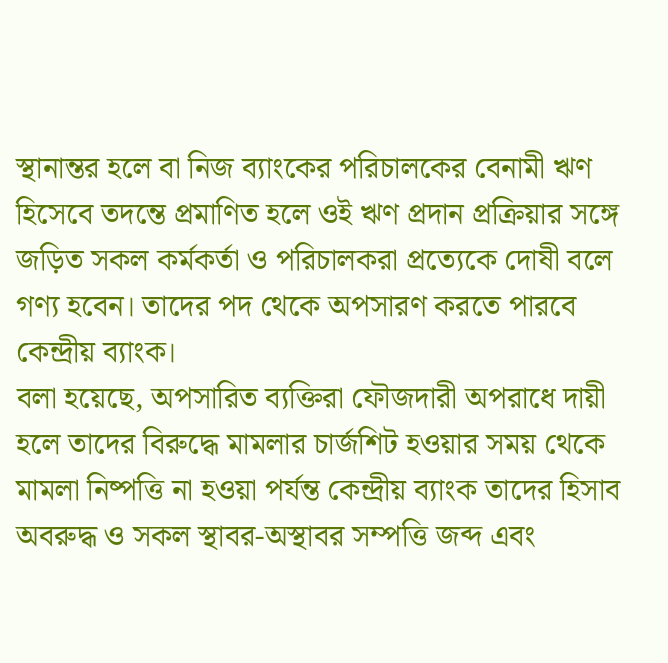স্থানান্তর হলে বা নিজ ব্যাংকের পরিচালকের বেনামী ঋণ হিসেবে তদন্তে প্রমাণিত হলে ওই ঋণ প্রদান প্রক্রিয়ার সঙ্গে জড়িত সকল কর্মকর্তা ও পরিচালকরা প্রত্যেকে দোষী বলে গণ্য হবেন। তাদের পদ থেকে অপসারণ করতে পারবে কেন্দ্রীয় ব্যাংক।
বলা হয়েছে, অপসারিত ব্যক্তিরা ফৌজদারী অপরাধে দায়ী হলে তাদের বিরুদ্ধে মামলার চার্জশিট হওয়ার সময় থেকে মামলা নিষ্পত্তি না হওয়া পর্যন্ত কেন্দ্রীয় ব্যাংক তাদের হিসাব অবরুদ্ধ ও সকল স্থাবর-অস্থাবর সম্পত্তি জব্দ এবং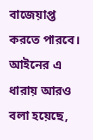বাজেয়াপ্ত করতে পারবে।
আইনের এ ধারায় আরও বলা হয়েছে,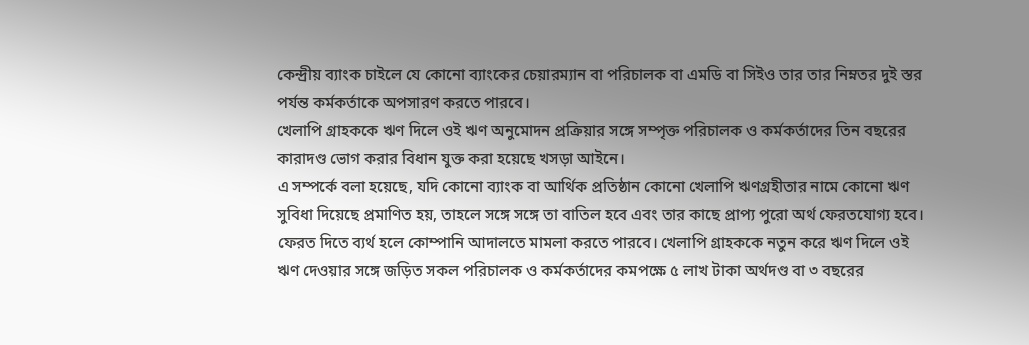কেন্দ্রীয় ব্যাংক চাইলে যে কোনো ব্যাংকের চেয়ারম্যান বা পরিচালক বা এমডি বা সিইও তার তার নিম্নতর দুই স্তর পর্যন্ত কর্মকর্তাকে অপসারণ করতে পারবে।
খেলাপি গ্রাহককে ঋণ দিলে ওই ঋণ অনুমোদন প্রক্রিয়ার সঙ্গে সম্পৃক্ত পরিচালক ও কর্মকর্তাদের তিন বছরের কারাদণ্ড ভোগ করার বিধান যুক্ত করা হয়েছে খসড়া আইনে।
এ সম্পর্কে বলা হয়েছে, যদি কোনো ব্যাংক বা আর্থিক প্রতিষ্ঠান কোনো খেলাপি ঋণগ্রহীতার নামে কোনো ঋণ সুবিধা দিয়েছে প্রমাণিত হয়, তাহলে সঙ্গে সঙ্গে তা বাতিল হবে এবং তার কাছে প্রাপ্য পুরো অর্থ ফেরতযোগ্য হবে। ফেরত দিতে ব্যর্থ হলে কোম্পানি আদালতে মামলা করতে পারবে। খেলাপি গ্রাহককে নতুন করে ঋণ দিলে ওই ঋণ দেওয়ার সঙ্গে জড়িত সকল পরিচালক ও কর্মকর্তাদের কমপক্ষে ৫ লাখ টাকা অর্থদণ্ড বা ৩ বছরের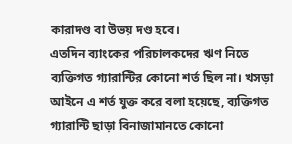কারাদণ্ড বা উভয় দণ্ড হবে।
এতদিন ব্যাংকের পরিচালকদের ঋণ নিতে ব্যক্তিগত গ্যারান্টির কোনো শর্ত ছিল না। খসড়া আইনে এ শর্ত যুক্ত করে বলা হয়েছে, ব্যক্তিগত গ্যারান্টি ছাড়া বিনাজামানতে কোনো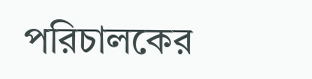পরিচালকের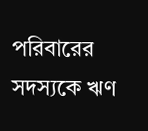পরিবারের সদস্যকে ঋণ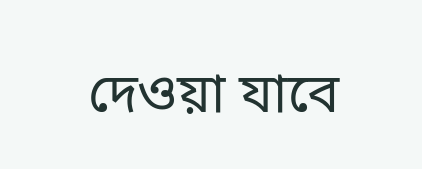দেওয়া যাবে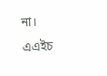না।
এএইচ